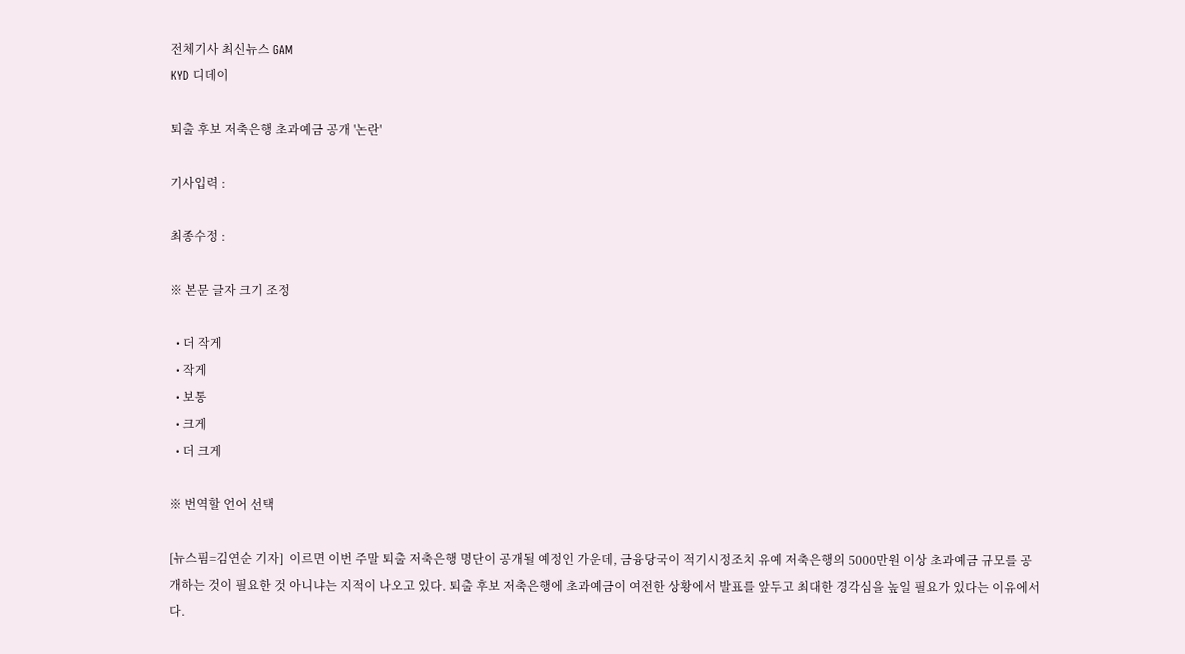전체기사 최신뉴스 GAM
KYD 디데이

퇴출 후보 저축은행 초과예금 공개 '논란'

기사입력 :

최종수정 :

※ 본문 글자 크기 조정

  • 더 작게
  • 작게
  • 보통
  • 크게
  • 더 크게

※ 번역할 언어 선택

[뉴스핌=김연순 기자]  이르면 이번 주말 퇴출 저축은행 명단이 공개될 예정인 가운데, 금융당국이 적기시정조치 유예 저축은행의 5000만원 이상 초과예금 규모를 공개하는 것이 필요한 것 아니냐는 지적이 나오고 있다. 퇴출 후보 저축은행에 초과예금이 여전한 상황에서 발표를 앞두고 최대한 경각심을 높일 필요가 있다는 이유에서다.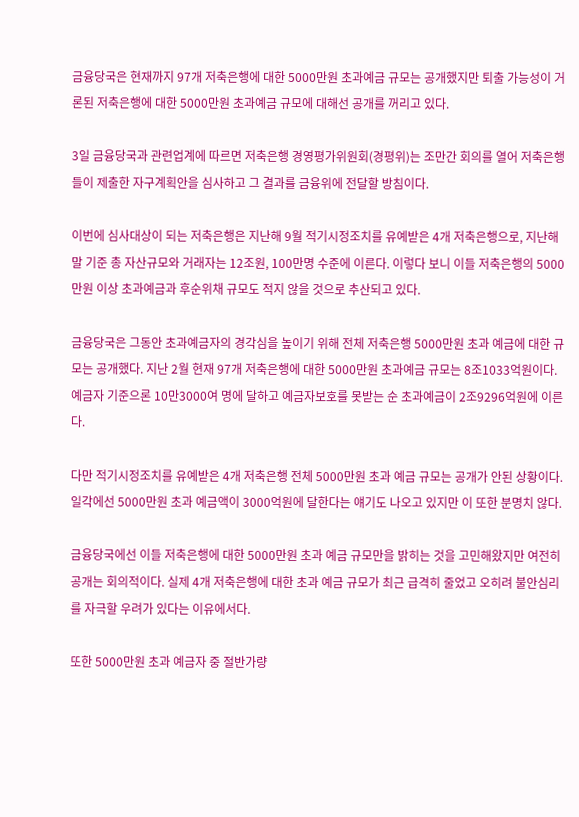금융당국은 현재까지 97개 저축은행에 대한 5000만원 초과예금 규모는 공개했지만 퇴출 가능성이 거론된 저축은행에 대한 5000만원 초과예금 규모에 대해선 공개를 꺼리고 있다.

3일 금융당국과 관련업계에 따르면 저축은행 경영평가위원회(경평위)는 조만간 회의를 열어 저축은행들이 제출한 자구계획안을 심사하고 그 결과를 금융위에 전달할 방침이다.

이번에 심사대상이 되는 저축은행은 지난해 9월 적기시정조치를 유예받은 4개 저축은행으로, 지난해 말 기준 총 자산규모와 거래자는 12조원, 100만명 수준에 이른다. 이렇다 보니 이들 저축은행의 5000만원 이상 초과예금과 후순위채 규모도 적지 않을 것으로 추산되고 있다.

금융당국은 그동안 초과예금자의 경각심을 높이기 위해 전체 저축은행 5000만원 초과 예금에 대한 규모는 공개했다. 지난 2월 현재 97개 저축은행에 대한 5000만원 초과예금 규모는 8조1033억원이다. 예금자 기준으론 10만3000여 명에 달하고 예금자보호를 못받는 순 초과예금이 2조9296억원에 이른다.

다만 적기시정조치를 유예받은 4개 저축은행 전체 5000만원 초과 예금 규모는 공개가 안된 상황이다. 일각에선 5000만원 초과 예금액이 3000억원에 달한다는 얘기도 나오고 있지만 이 또한 분명치 않다.

금융당국에선 이들 저축은행에 대한 5000만원 초과 예금 규모만을 밝히는 것을 고민해왔지만 여전히 공개는 회의적이다. 실제 4개 저축은행에 대한 초과 예금 규모가 최근 급격히 줄었고 오히려 불안심리를 자극할 우려가 있다는 이유에서다.

또한 5000만원 초과 예금자 중 절반가량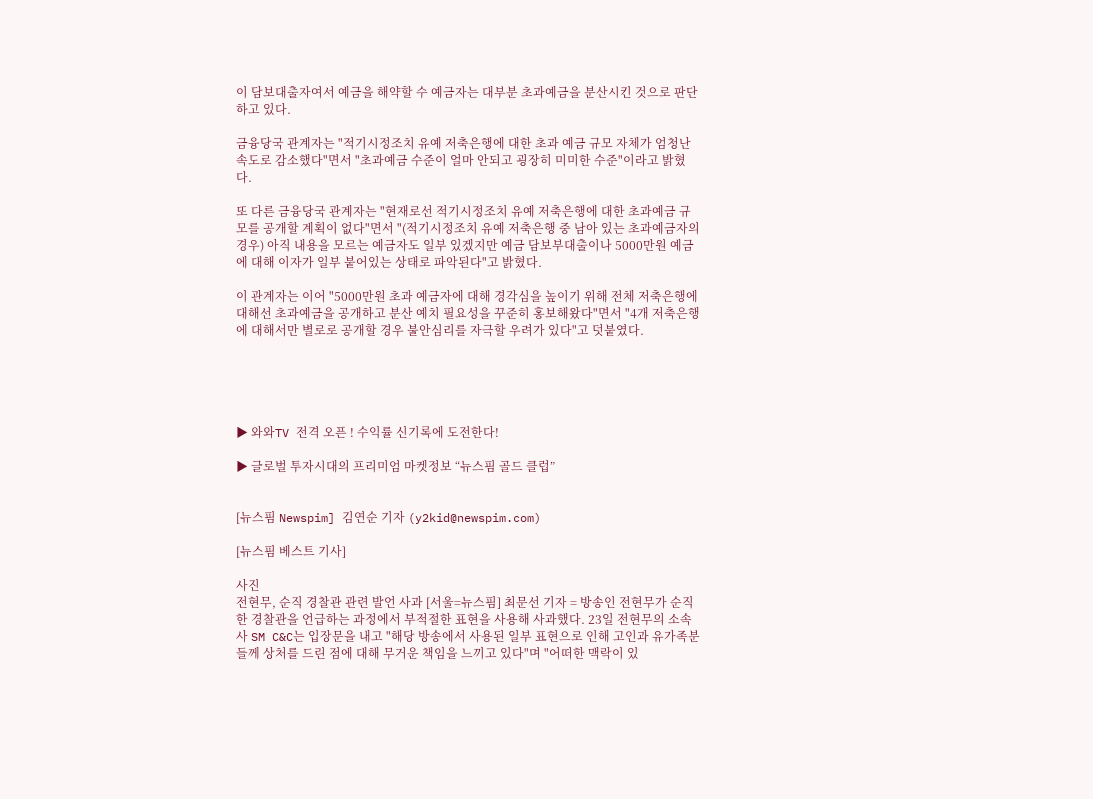이 담보대출자여서 예금을 해약할 수 예금자는 대부분 초과예금을 분산시킨 것으로 판단하고 있다.

금융당국 관계자는 "적기시정조치 유예 저축은행에 대한 초과 예금 규모 자체가 엄청난 속도로 감소했다"면서 "초과예금 수준이 얼마 안되고 굉장히 미미한 수준"이라고 밝혔다.

또 다른 금융당국 관계자는 "현재로선 적기시정조치 유예 저축은행에 대한 초과예금 규모를 공개할 계획이 없다"면서 "(적기시정조치 유예 저축은행 중 남아 있는 초과예금자의 경우) 아직 내용을 모르는 예금자도 일부 있겠지만 예금 담보부대출이나 5000만원 예금에 대해 이자가 일부 붙어있는 상태로 파악된다"고 밝혔다.

이 관계자는 이어 "5000만원 초과 예금자에 대해 경각심을 높이기 위해 전체 저축은행에 대해선 초과예금을 공개하고 분산 예치 필요성을 꾸준히 홍보해왔다"면서 "4개 저축은행에 대해서만 별로로 공개할 경우 불안심리를 자극할 우려가 있다"고 덧붙였다.





▶ 와와TV 전격 오픈 ! 수익률 신기록에 도전한다!

▶ 글로벌 투자시대의 프리미엄 마켓정보 “뉴스핌 골드 클럽”


[뉴스핌 Newspim] 김연순 기자 (y2kid@newspim.com)

[뉴스핌 베스트 기사]

사진
전현무, 순직 경찰관 관련 발언 사과 [서울=뉴스핌] 최문선 기자 = 방송인 전현무가 순직한 경찰관을 언급하는 과정에서 부적절한 표현을 사용해 사과했다. 23일 전현무의 소속사 SM C&C는 입장문을 내고 "해당 방송에서 사용된 일부 표현으로 인해 고인과 유가족분들께 상처를 드린 점에 대해 무거운 책임을 느끼고 있다"며 "어떠한 맥락이 있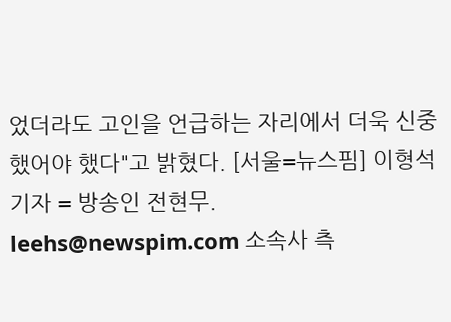었더라도 고인을 언급하는 자리에서 더욱 신중했어야 했다"고 밝혔다. [서울=뉴스핌] 이형석 기자 = 방송인 전현무. leehs@newspim.com 소속사 측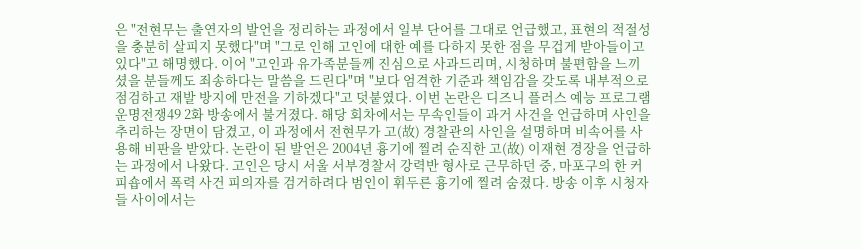은 "전현무는 출연자의 발언을 정리하는 과정에서 일부 단어를 그대로 언급했고, 표현의 적절성을 충분히 살피지 못했다"며 "그로 인해 고인에 대한 예를 다하지 못한 점을 무겁게 받아들이고 있다"고 해명했다. 이어 "고인과 유가족분들께 진심으로 사과드리며, 시청하며 불편함을 느끼셨을 분들께도 죄송하다는 말씀을 드린다"며 "보다 엄격한 기준과 책임감을 갖도록 내부적으로 점검하고 재발 방지에 만전을 기하겠다"고 덧붙였다. 이번 논란은 디즈니 플러스 예능 프로그램 운명전쟁49 2화 방송에서 불거졌다. 해당 회차에서는 무속인들이 과거 사건을 언급하며 사인을 추리하는 장면이 담겼고, 이 과정에서 전현무가 고(故) 경찰관의 사인을 설명하며 비속어를 사용해 비판을 받았다. 논란이 된 발언은 2004년 흉기에 찔려 순직한 고(故) 이재현 경장을 언급하는 과정에서 나왔다. 고인은 당시 서울 서부경찰서 강력반 형사로 근무하던 중, 마포구의 한 커피숍에서 폭력 사건 피의자를 검거하려다 범인이 휘두른 흉기에 찔려 숨졌다. 방송 이후 시청자들 사이에서는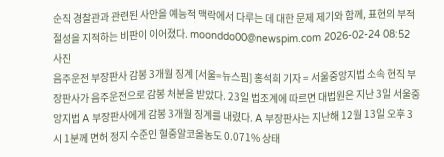순직 경찰관과 관련된 사안을 예능적 맥락에서 다루는 데 대한 문제 제기와 함께, 표현의 부적절성을 지적하는 비판이 이어졌다. moonddo00@newspim.com 2026-02-24 08:52
사진
음주운전 부장판사 감봉 3개월 징계 [서울=뉴스핌] 홍석희 기자 = 서울중앙지법 소속 현직 부장판사가 음주운전으로 감봉 처분을 받았다. 23일 법조계에 따르면 대법원은 지난 3일 서울중앙지법 A 부장판사에게 감봉 3개월 징계를 내렸다. A 부장판사는 지난해 12월 13일 오후 3시 1분께 면허 정지 수준인 혈중알코올농도 0.071% 상태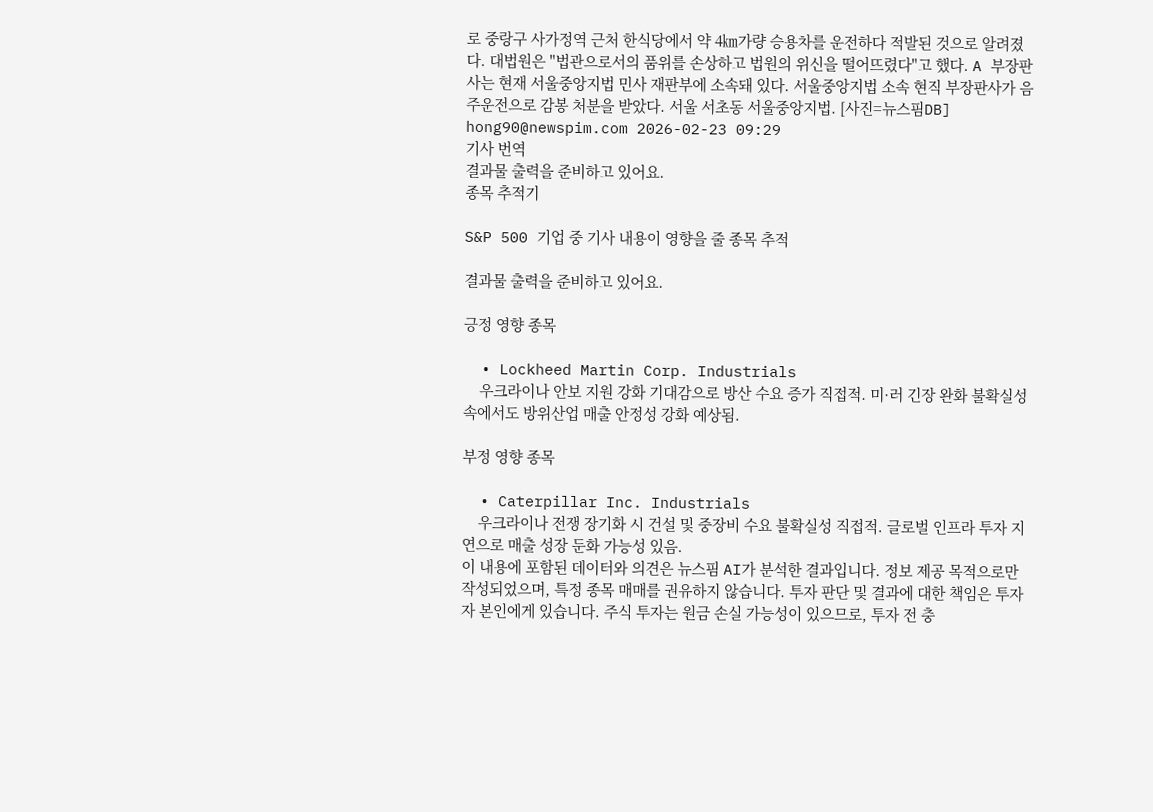로 중랑구 사가정역 근처 한식당에서 약 4㎞가량 승용차를 운전하다 적발된 것으로 알려졌다. 대법원은 "법관으로서의 품위를 손상하고 법원의 위신을 떨어뜨렸다"고 했다. A 부장판사는 현재 서울중앙지법 민사 재판부에 소속돼 있다. 서울중앙지법 소속 현직 부장판사가 음주운전으로 감봉 처분을 받았다. 서울 서초동 서울중앙지법. [사진=뉴스핌DB] hong90@newspim.com 2026-02-23 09:29
기사 번역
결과물 출력을 준비하고 있어요.
종목 추적기

S&P 500 기업 중 기사 내용이 영향을 줄 종목 추적

결과물 출력을 준비하고 있어요.

긍정 영향 종목

  • Lockheed Martin Corp. Industrials
    우크라이나 안보 지원 강화 기대감으로 방산 수요 증가 직접적. 미·러 긴장 완화 불확실성 속에서도 방위산업 매출 안정성 강화 예상됨.

부정 영향 종목

  • Caterpillar Inc. Industrials
    우크라이나 전쟁 장기화 시 건설 및 중장비 수요 불확실성 직접적. 글로벌 인프라 투자 지연으로 매출 성장 둔화 가능성 있음.
이 내용에 포함된 데이터와 의견은 뉴스핌 AI가 분석한 결과입니다. 정보 제공 목적으로만 작성되었으며, 특정 종목 매매를 권유하지 않습니다. 투자 판단 및 결과에 대한 책임은 투자자 본인에게 있습니다. 주식 투자는 원금 손실 가능성이 있으므로, 투자 전 충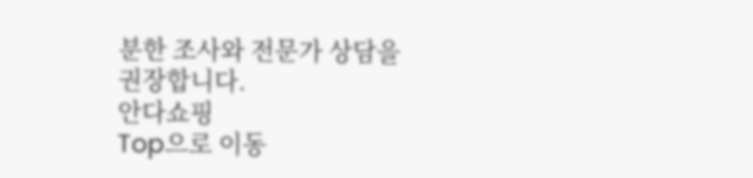분한 조사와 전문가 상담을 권장합니다.
안다쇼핑
Top으로 이동